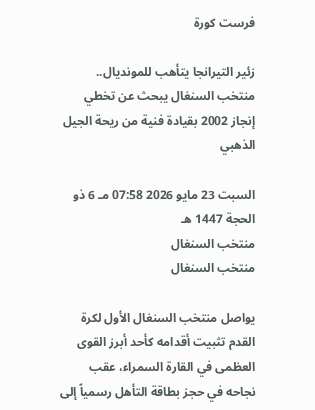فرست كورة

زئير التيرانجا يتأهب للمونديال.. منتخب السنغال يبحث عن تخطي إنجاز 2002 بقيادة فنية من ريحة الجيل الذهبي

السبت 23 مايو 2026 07:58 مـ 6 ذو الحجة 1447 هـ
منتخب السنغال
منتخب السنغال

يواصل منتخب السنغال الأول لكرة القدم تثبيت أقدامه كأحد أبرز القوى العظمى في القارة السمراء، عقب نجاحه في حجز بطاقة التأهل رسمياً إلى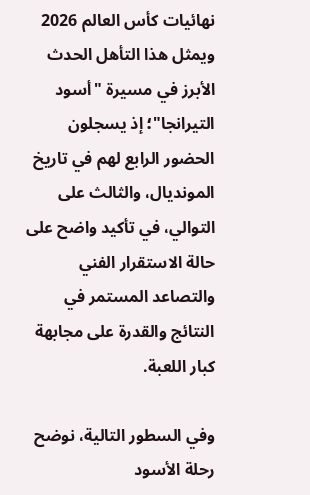نهائيات كأس العالم 2026 ويمثل هذا التأهل الحدث الأبرز في مسيرة "أسود التيرانجا"؛ إذ يسجلون الحضور الرابع لهم في تاريخ المونديال، والثالث على التوالي، في تأكيد واضح على حالة الاستقرار الفني والتصاعد المستمر في النتائج والقدرة على مجابهة كبار اللعبة.

وفي السطور التالية، نوضح رحلة الأسود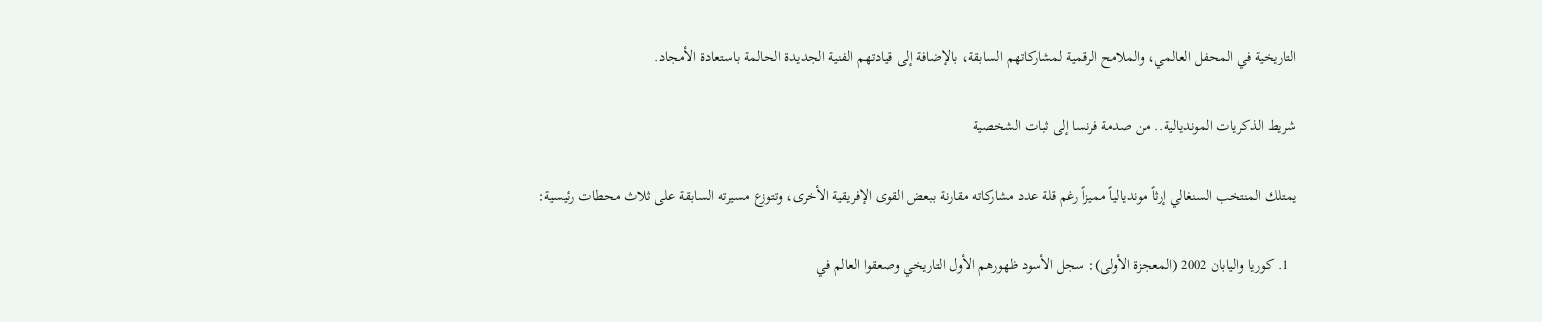التاريخية في المحفل العالمي، والملامح الرقمية لمشاركاتهم السابقة، بالإضافة إلى قيادتهم الفنية الجديدة الحالمة باستعادة الأمجاد.

شريط الذكريات المونديالية.. من صدمة فرنسا إلى ثبات الشخصية

يمتلك المنتخب السنغالي إرثاً مونديالياً مميزاً رغم قلة عدد مشاركاته مقارنة ببعض القوى الإفريقية الأخرى، وتتوزع مسيرته السابقة على ثلاث محطات رئيسية:

  1. كوريا واليابان 2002 (المعجزة الأولى): سجل الأسود ظهورهم الأول التاريخي وصعقوا العالم في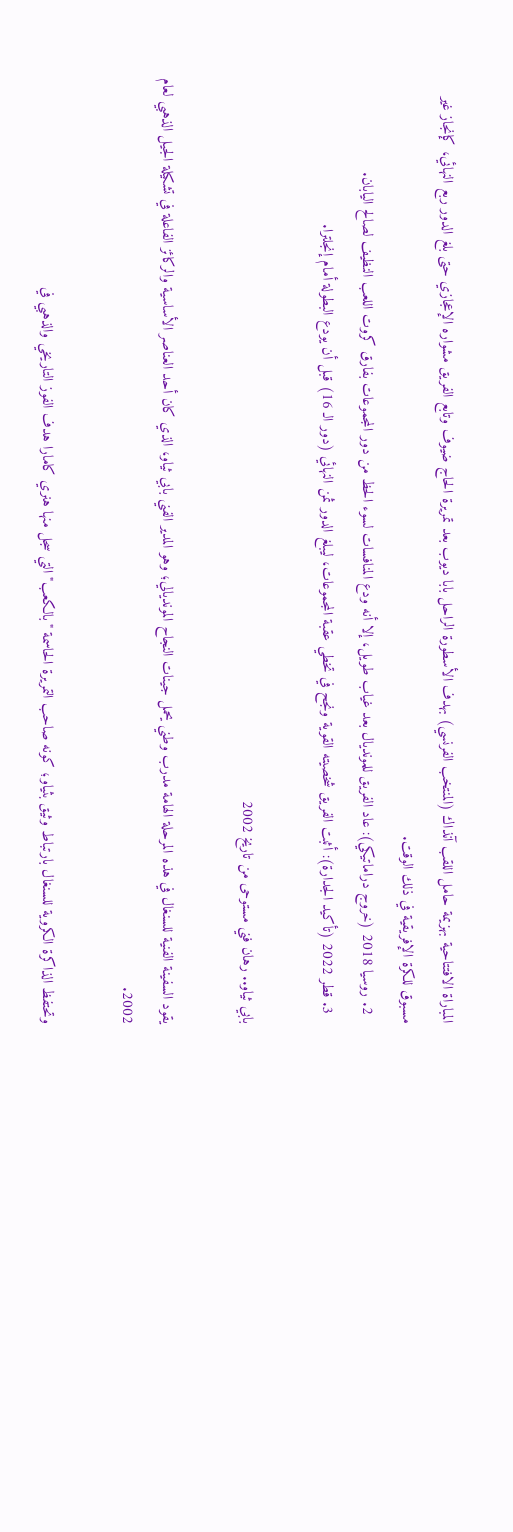المباراة الافتتاحية بهزيمة حامل اللقب آنذاك (المنتخب الفرنسي) بهدف الأسطورة الراحل بابا ديوب بعد تمريرة الحاج ضيوف وتابع الفريق مشواره الإعجازي حتى بلغ الدور ربع النهائي، كإنجاز غير مسبوق للكرة الإفريقية في ذلك الوقت.
  2. روسيا 2018 (خروج دراماتيكي): عاد الفريق للمونديال بعد غياب طويل، إلا أنه ودع المنافسات لسوء الحظ من دور المجموعات بفارق كروت اللعب النظيف لصالح اليابان.
  3. قطر 2022 (تأكيد الجدارة): أثبت الفريق شخصيته القوية ونجح في تخطي عقبة المجموعات، ليبلغ الدور ثمن النهائي (دور الـ 16) قبل أن يودع البطولة أمام إنجلترا.

بابي ثياو.. رهان فني مستوحى من تاريخ 2002

يقود السفينة الفنية للسنغال في هذه المرحلة الهامة مدرب وطني يحمل جينات النجاح المونديالي؛ وهو المدير الفني بابي ثياو، الذي كان أحد العناصر الأساسية والركائز الفاعلة في تشكيلة الجيل الذهبي لعام 2002.

وتحتفظ الذاكرة الكروية للسنغال بارتباط وثيق بثياو؛ كونه صاحب التمريرة الحاسمة "بالكعب" التي سجل منها هنري كامارا هدف الفوز التاريخي والذهبي في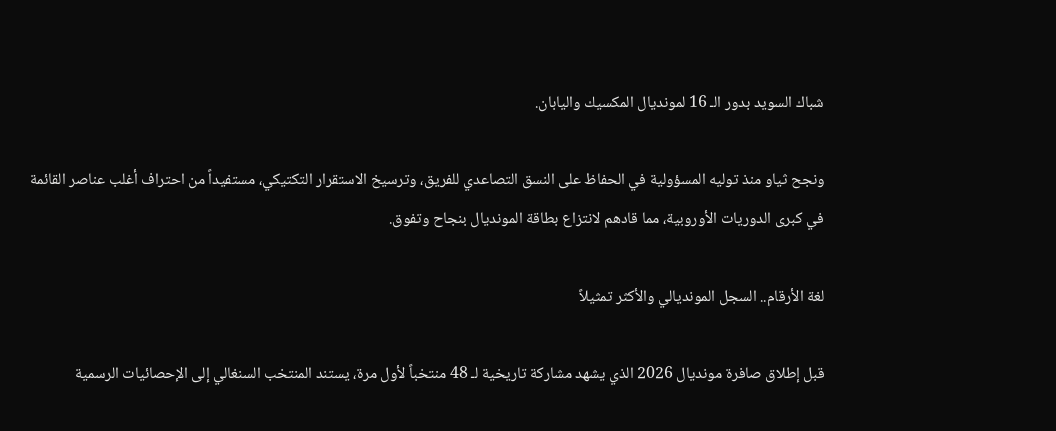شباك السويد بدور الـ 16 لمونديال المكسيك واليابان.

ونجح ثياو منذ توليه المسؤولية في الحفاظ على النسق التصاعدي للفريق، وترسيخ الاستقرار التكتيكي، مستفيداً من احتراف أغلب عناصر القائمة في كبرى الدوريات الأوروبية، مما قادهم لانتزاع بطاقة المونديال بنجاح وتفوق.

لغة الأرقام.. السجل المونديالي والأكثر تمثيلاً

قبل إطلاق صافرة مونديال 2026 الذي يشهد مشاركة تاريخية لـ 48 منتخباً لأول مرة، يستند المنتخب السنغالي إلى الإحصائيات الرسمية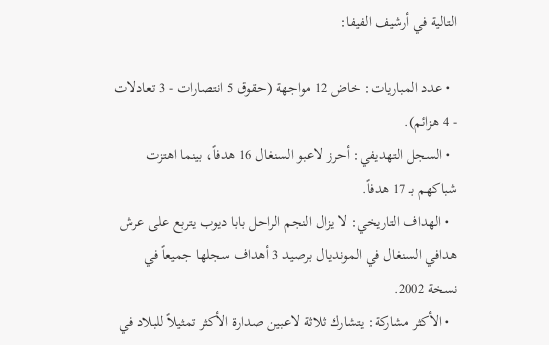التالية في أرشيف الفيفا:

  • عدد المباريات: خاض 12 مواجهة (حقوق 5 انتصارات - 3 تعادلات - 4 هزائم).
  • السجل التهديفي: أحرز لاعبو السنغال 16 هدفاً، بينما اهتزت شباكهم بـ 17 هدفاً.
  • الهداف التاريخي: لا يزال النجم الراحل بابا ديوب يتربع على عرش هدافي السنغال في المونديال برصيد 3 أهداف سجلها جميعاً في نسخة 2002.
  • الأكثر مشاركة: يتشارك ثلاثة لاعبين صدارة الأكثر تمثيلاً للبلاد في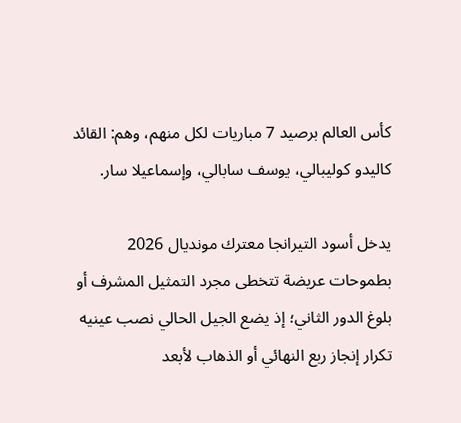كأس العالم برصيد 7 مباريات لكل منهم، وهم: القائد كاليدو كوليبالي، يوسف سابالي، وإسماعيلا سار.

يدخل أسود التيرانجا معترك مونديال 2026 بطموحات عريضة تتخطى مجرد التمثيل المشرف أو بلوغ الدور الثاني؛ إذ يضع الجيل الحالي نصب عينيه تكرار إنجاز ربع النهائي أو الذهاب لأبعد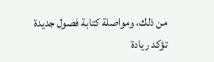من ذلك، ومواصلة كتابة فصول جديدة تؤكد ريادة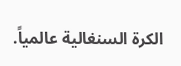الكرة السنغالية عالمياً.